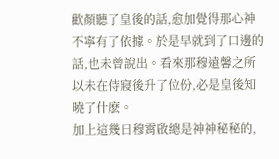歡顏聽了皇後的話,愈加覺得那心神不寧有了依據。於是早就到了口邊的話,也未曾說出。看來那穆遠馨之所以未在侍寢後升了位份,必是皇後知曉了什麽。
加上這幾日穆霄啟總是神神秘秘的,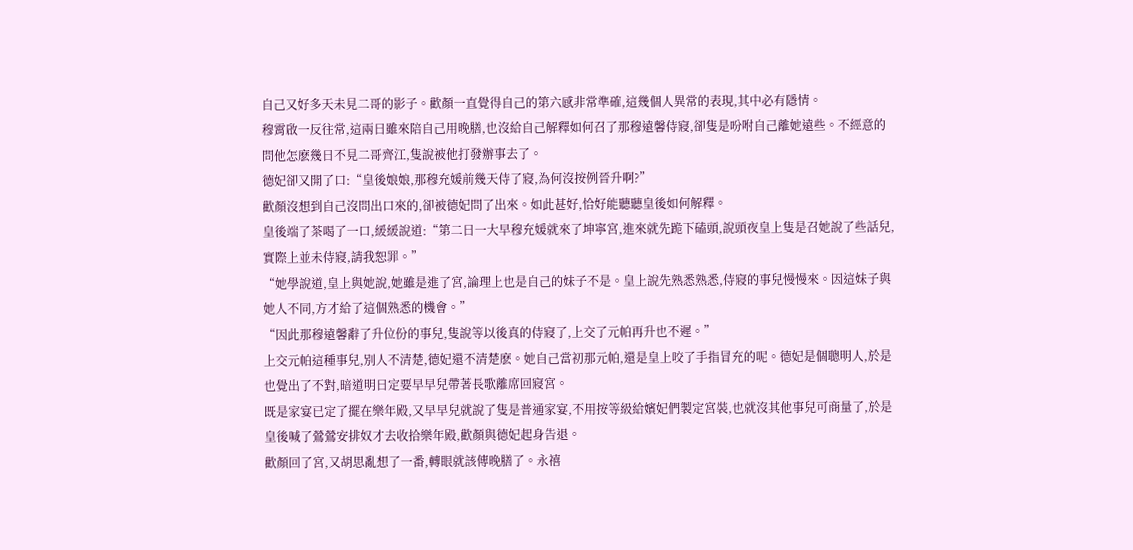自己又好多天未見二哥的影子。歡顏一直覺得自己的第六感非常準確,這幾個人異常的表現,其中必有隱情。
穆霄啟一反往常,這兩日雖來陪自己用晚膳,也沒給自己解釋如何召了那穆遠馨侍寢,卻隻是吩咐自己離她遠些。不經意的問他怎麽幾日不見二哥齊江,隻說被他打發辦事去了。
德妃卻又開了口:“皇後娘娘,那穆充媛前幾天侍了寢,為何沒按例晉升啊?”
歡顏沒想到自己沒問出口來的,卻被德妃問了出來。如此甚好,恰好能聽聽皇後如何解釋。
皇後端了茶喝了一口,緩緩說道:“第二日一大早穆充媛就來了坤寧宮,進來就先跪下磕頭,說頭夜皇上隻是召她說了些話兒,實際上並未侍寢,請我恕罪。”
“她學說道,皇上與她說,她雖是進了宮,論理上也是自己的妹子不是。皇上說先熟悉熟悉,侍寢的事兒慢慢來。因這妹子與她人不同,方才給了這個熟悉的機會。”
“因此那穆遠馨辭了升位份的事兒,隻說等以後真的侍寢了,上交了元帕再升也不遲。”
上交元帕這種事兒,別人不清楚,德妃還不清楚麽。她自己當初那元帕,還是皇上咬了手指冒充的呢。德妃是個聰明人,於是也覺出了不對,暗道明日定要早早兒帶著長歌離席回寢宮。
既是家宴已定了擺在樂年殿,又早早兒就說了隻是普通家宴,不用按等級給嬪妃們製定宮裝,也就沒其他事兒可商量了,於是皇後喊了鶯鶯安排奴才去收拾樂年殿,歡顏與德妃起身告退。
歡顏回了宮,又胡思亂想了一番,轉眼就該傳晚膳了。永禧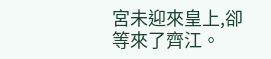宮未迎來皇上,卻等來了齊江。